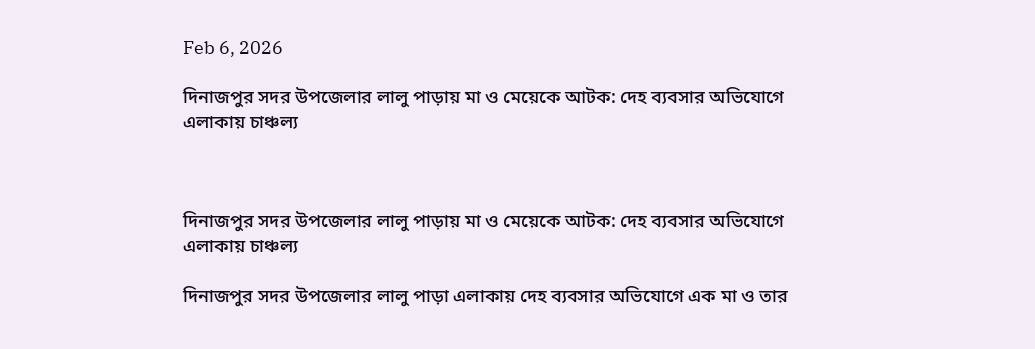Feb 6, 2026

দিনাজপুর সদর উপজেলার লালু পাড়ায় মা ও মেয়েকে আটক: দেহ ব্যবসার অভিযোগে এলাকায় চাঞ্চল্য



দিনাজপুর সদর উপজেলার লালু পাড়ায় মা ও মেয়েকে আটক: দেহ ব্যবসার অভিযোগে এলাকায় চাঞ্চল্য

দিনাজপুর সদর উপজেলার লালু পাড়া এলাকায় দেহ ব্যবসার অভিযোগে এক মা ও তার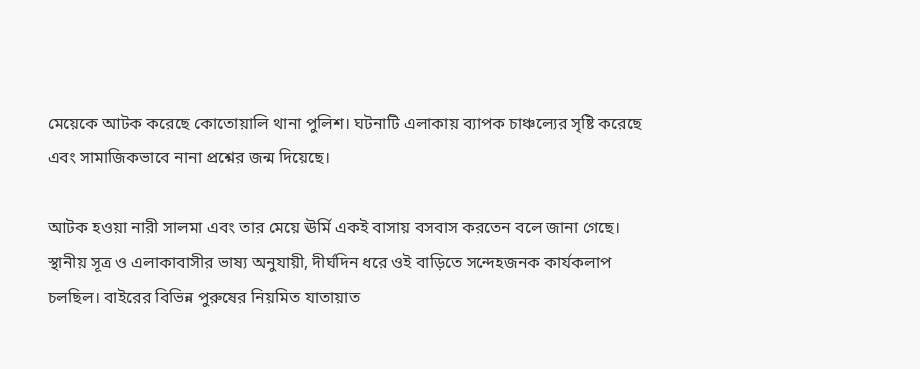মেয়েকে আটক করেছে কোতোয়ালি থানা পুলিশ। ঘটনাটি এলাকায় ব্যাপক চাঞ্চল্যের সৃষ্টি করেছে এবং সামাজিকভাবে নানা প্রশ্নের জন্ম দিয়েছে।

আটক হওয়া নারী সালমা এবং তার মেয়ে ঊর্মি একই বাসায় বসবাস করতেন বলে জানা গেছে। স্থানীয় সূত্র ও এলাকাবাসীর ভাষ্য অনুযায়ী, দীর্ঘদিন ধরে ওই বাড়িতে সন্দেহজনক কার্যকলাপ চলছিল। বাইরের বিভিন্ন পুরুষের নিয়মিত যাতায়াত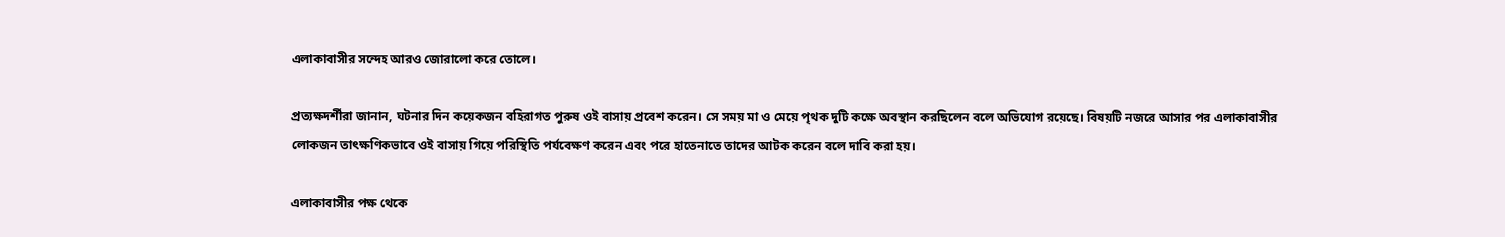এলাকাবাসীর সন্দেহ আরও জোরালো করে তোলে।

প্রত্যক্ষদর্শীরা জানান, ঘটনার দিন কয়েকজন বহিরাগত পুরুষ ওই বাসায় প্রবেশ করেন। সে সময় মা ও মেয়ে পৃথক দুটি কক্ষে অবস্থান করছিলেন বলে অভিযোগ রয়েছে। বিষয়টি নজরে আসার পর এলাকাবাসীর লোকজন তাৎক্ষণিকভাবে ওই বাসায় গিয়ে পরিস্থিতি পর্যবেক্ষণ করেন এবং পরে হাতেনাতে তাদের আটক করেন বলে দাবি করা হয়।

এলাকাবাসীর পক্ষ থেকে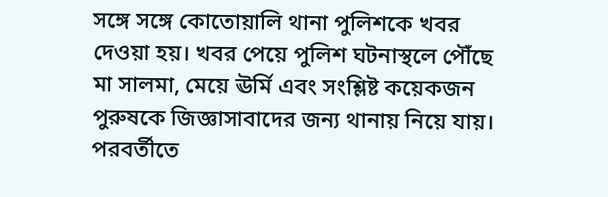সঙ্গে সঙ্গে কোতোয়ালি থানা পুলিশকে খবর দেওয়া হয়। খবর পেয়ে পুলিশ ঘটনাস্থলে পৌঁছে মা সালমা, মেয়ে ঊর্মি এবং সংশ্লিষ্ট কয়েকজন পুরুষকে জিজ্ঞাসাবাদের জন্য থানায় নিয়ে যায়। পরবর্তীতে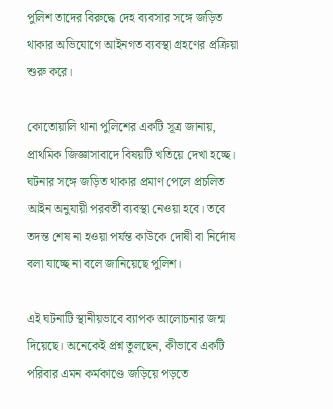পুলিশ তাদের বিরুদ্ধে দেহ ব্যবসার সঙ্গে জড়িত থাকার অভিযোগে আইনগত ব্যবস্থা গ্রহণের প্রক্রিয়া শুরু করে।

কোতোয়ালি থানা পুলিশের একটি সূত্র জানায়, প্রাথমিক জিজ্ঞাসাবাদে বিষয়টি খতিয়ে দেখা হচ্ছে। ঘটনার সঙ্গে জড়িত থাকার প্রমাণ পেলে প্রচলিত আইন অনুযায়ী পরবর্তী ব্যবস্থা নেওয়া হবে। তবে তদন্ত শেষ না হওয়া পর্যন্ত কাউকে দোষী বা নির্দোষ বলা যাচ্ছে না বলে জানিয়েছে পুলিশ।

এই ঘটনাটি স্থানীয়ভাবে ব্যাপক আলোচনার জন্ম দিয়েছে। অনেকেই প্রশ্ন তুলছেন, কীভাবে একটি পরিবার এমন কর্মকাণ্ডে জড়িয়ে পড়তে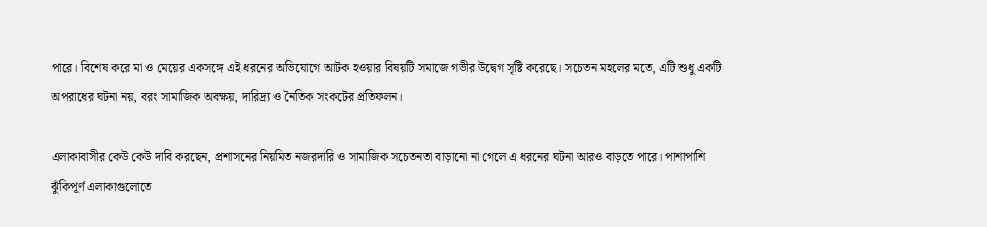পারে। বিশেষ করে মা ও মেয়ের একসঙ্গে এই ধরনের অভিযোগে আটক হওয়ার বিষয়টি সমাজে গভীর উদ্বেগ সৃষ্টি করেছে। সচেতন মহলের মতে, এটি শুধু একটি অপরাধের ঘটনা নয়, বরং সামাজিক অবক্ষয়, দারিদ্র্য ও নৈতিক সংকটের প্রতিফলন।

এলাকাবাসীর কেউ কেউ দাবি করছেন, প্রশাসনের নিয়মিত নজরদারি ও সামাজিক সচেতনতা বাড়ানো না গেলে এ ধরনের ঘটনা আরও বাড়তে পারে। পাশাপাশি ঝুঁকিপূর্ণ এলাকাগুলোতে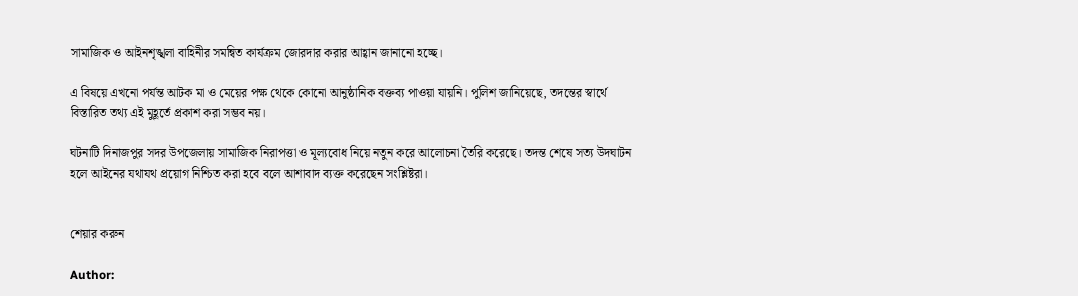সামাজিক ও আইনশৃঙ্খলা বাহিনীর সমন্বিত কার্যক্রম জোরদার করার আহ্বান জানানো হচ্ছে।

এ বিষয়ে এখনো পর্যন্ত আটক মা ও মেয়ের পক্ষ থেকে কোনো আনুষ্ঠানিক বক্তব্য পাওয়া যায়নি। পুলিশ জানিয়েছে, তদন্তের স্বার্থে বিস্তারিত তথ্য এই মুহূর্তে প্রকাশ করা সম্ভব নয়।

ঘটনাটি দিনাজপুর সদর উপজেলায় সামাজিক নিরাপত্তা ও মূল্যবোধ নিয়ে নতুন করে আলোচনা তৈরি করেছে। তদন্ত শেষে সত্য উদঘাটন হলে আইনের যথাযথ প্রয়োগ নিশ্চিত করা হবে বলে আশাবাদ ব্যক্ত করেছেন সংশ্লিষ্টরা।


শেয়ার করুন

Author: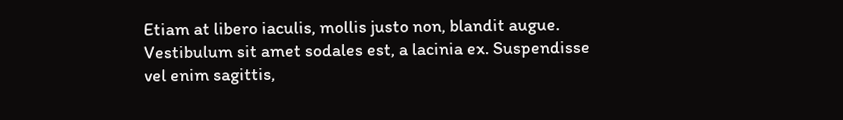Etiam at libero iaculis, mollis justo non, blandit augue. Vestibulum sit amet sodales est, a lacinia ex. Suspendisse vel enim sagittis,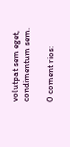volutpat sem eget, condimentum sem.

0 coment rios: